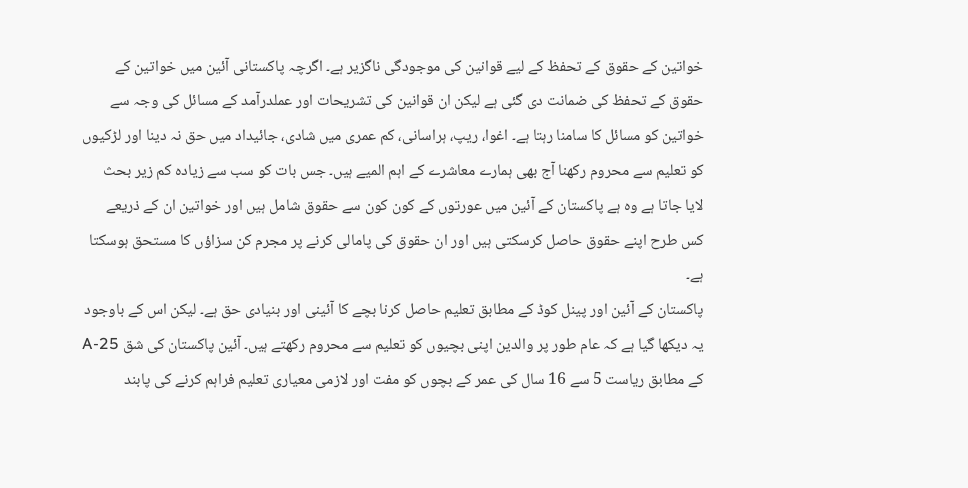خواتین کے حقوق کے تحفظ کے لیے قوانین کی موجودگی ناگزیر ہے۔ اگرچہ پاکستانی آئین میں خواتین کے حقوق کے تحفظ کی ضمانت دی گئی ہے لیکن ان قوانین کی تشریحات اور عملدرآمد کے مسائل کی وجہ سے خواتین کو مسائل کا سامنا رہتا ہے۔ اغوا، ریپ، ہراسانی، کم عمری میں شادی، جائیداد میں حق نہ دینا اور لڑکیوں کو تعلیم سے محروم رکھنا آج بھی ہمارے معاشرے کے اہم المیے ہیں۔ جس بات کو سب سے زیادہ کم زیر بحث لایا جاتا ہے وہ ہے پاکستان کے آئین میں عورتوں کے کون کون سے حقوق شامل ہیں اور خواتین ان کے ذریعے کس طرح اپنے حقوق حاصل کرسکتی ہیں اور ان حقوق کی پامالی کرنے پر مجرم کن سزاؤں کا مستحق ہوسکتا ہے۔
پاکستان کے آئین اور پینل کوڈ کے مطابق تعلیم حاصل کرنا بچے کا آئینی اور بنیادی حق ہے۔ لیکن اس کے باوجود یہ دیکھا گیا ہے کہ عام طور پر والدین اپنی بچیوں کو تعلیم سے محروم رکھتے ہیں۔ آئین پاکستان کی شق 25-A کے مطابق ریاست 5 سے 16 سال کی عمر کے بچوں کو مفت اور لازمی معیاری تعلیم فراہم کرنے کی پابند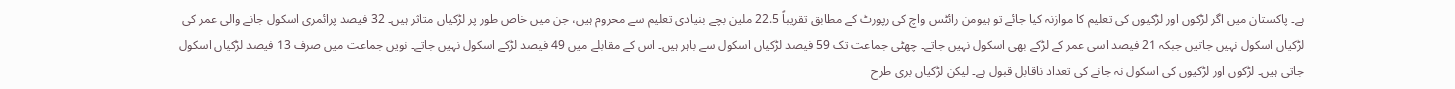ہے۔ پاکستان میں اگر لڑکوں اور لڑکیوں کی تعلیم کا موازنہ کیا جائے تو ہیومن رائٹس واچ کی رپورٹ کے مطابق تقریباً 22.5 ملین بچے بنیادی تعلیم سے محروم ہیں، جن میں خاص طور پر لڑکیاں متاثر ہیں۔ 32 فیصد پرائمری اسکول جانے والی عمر کی لڑکیاں اسکول نہیں جاتیں جبکہ 21 فیصد اسی عمر کے لڑکے بھی اسکول نہیں جاتے۔ چھٹی جماعت تک 59 فیصد لڑکیاں اسکول سے باہر ہیں۔ اس کے مقابلے میں 49 فیصد لڑکے اسکول نہیں جاتے۔ نویں جماعت میں صرف 13 فیصد لڑکیاں اسکول جاتی ہیں۔ لڑکوں اور لڑکیوں کی اسکول نہ جانے کی تعداد ناقابل قبول ہے۔ لیکن لڑکیاں بری طرح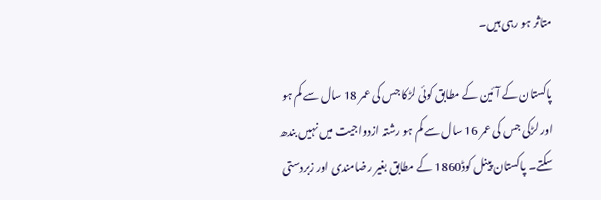متاثر ہو رہی ہیں۔

پاکستان کے آئین کے مطابق کوئی لڑکا جس کی عمر 18 سال سے کم ہو اور لڑکی جس کی عمر 16 سال سے کم ہو رشتہ ازدواجیت میں نہیں بندھ سکتے۔ پاکستان پینل کوڈ1860 کے مطابق بغیر رضامندی اور زبردستی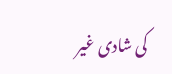کی شادی غیر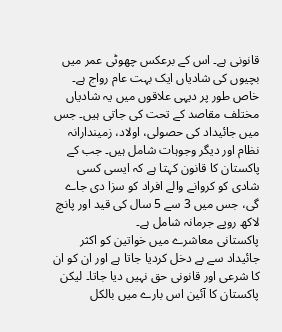قانونی ہے۔ اس کے برعکس چھوٹی عمر میں بچیوں کی شادیاں ایک بہت عام رواج ہے۔ خاص طور پر دیہی علاقوں میں یہ شادیاں مختلف مقاصد کے تحت کی جاتی ہیں۔ جس میں جائیداد کی حصولی، اولاد، زمیندارانہ نظام اور دیگر وجوہات شامل ہیں۔ جب کے پاکستان کا قانون کہتا ہے کہ ایسی کسی شادی کو کروانے والے افراد کو سزا دی جاے گی، جس میں 3 سے 5 سال کی قید اور پانچ لاکھ روپے جرمانہ شامل ہے۔
پاکستانی معاشرے میں خواتین کو اکثر جائیداد سے بے دخل کردیا جاتا ہے اور ان کو ان کا شرعی اور قانونی حق نہیں دیا جاتا۔ لیکن پاکستان کا آئین اس بارے میں بالکل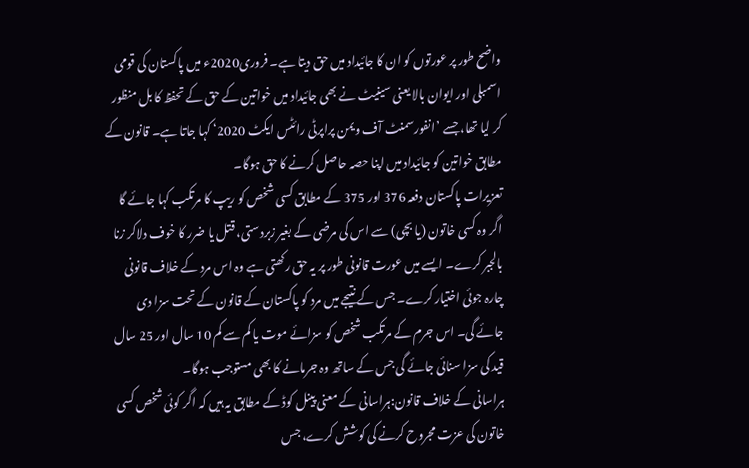واضح طور پر عورتوں کو ان کا جائیداد میں حق دیتا ہے۔ فروری2020ء میں پاکستان کی قومی اسمبلی اور ایوان بالا یعنی سینیٹ نے بھی جائیداد میں خواتین کے حق کے تحفظ کا بل منظور کر لیا تھا، جسے ’انفورسمنٹ آف ویمن پراپرٹی رائٹس ایکٹ 2020‘ کہا جاتا ہے۔ قانون کے مطابق خواتین کو جائیداد میں اپنا حصہ حاصل کرنے کا حق ہوگا۔
تعزیرات پاکستان دفعہ 376 اور 375 کے مطابق کسی شخص کو ریپ کا مرتکب کہا جائے گا اگر وہ کسی خاتون (یا بچی) سے اس کی مرضی کے بغیر زبردستی، قتل یا ضرر کا خوف دلاکر زنا بالجبر کرے۔ ایسے میں عورت قانونی طور پر یہ حق رکھتی ہے وہ اس مرد کے خلاف قانونی چارہ جوئی اختیار کرے۔ جس کے نتیجے میں مرد کو پاکستان کے قانون کے تحت سزا دی جائے گی۔ اس جرم کے مرتکب شخص کو سزائے موت یا کم سے کم 10 سال اور 25 سال قید کی سزا سنائی جائے گی جس کے ساتھ وہ جرمانے کا بھی مستوجب ہوگا۔
ہراسانی کے خلاف قانون:ہراسانی کے معنی پینل کوڈ کے مطابق یہ ہیں کہ اگر کوئی شخص کسی خاتون کی عزت مجروح کرنے کی کوشش کرے، جس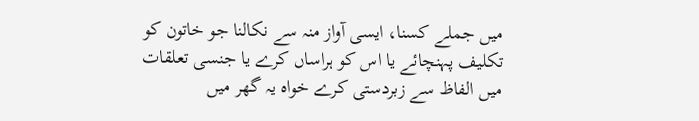میں جملے کسنا، ایسی آواز منہ سے نکالنا جو خاتون کو تکلیف پہنچائے یا اس کو ہراساں کرے یا جنسی تعلقات میں الفاظ سے زبردستی کرے خواہ یہ گھر میں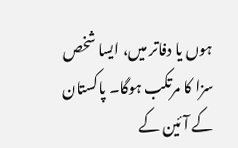ہوں یا دفاتر میں، ایسا شخص سزا کا مرتکب ہوگا۔ پاکستان کے آئین کے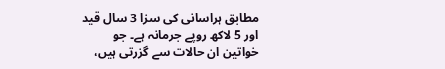مطابق ہراسانی کی سزا 3 سال قید اور 5 لاکھ روپے جرمانہ ہے۔ جو خواتین ان حالات سے گزرتی ہیں،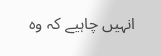انہیں چاہیے کہ وہ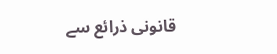قانونی ذرائع سے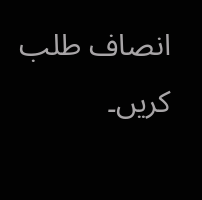انصاف طلب کریں۔